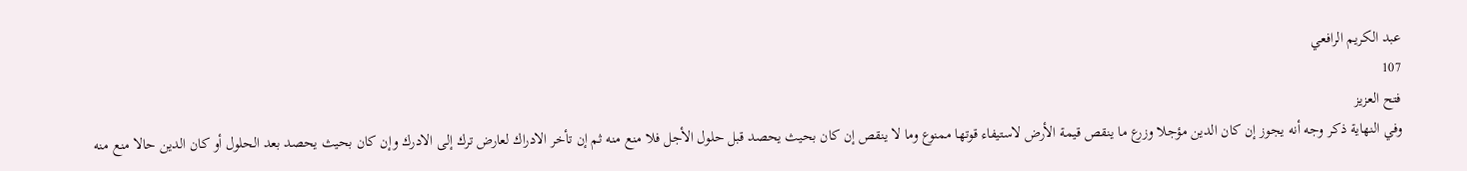عبد الكريم الرافعي
107
فتح العزيز
وفي النهاية ذكر وجه أنه يجوز إن كان الدين مؤجلا وزرع ما ينقص قيمة الأرض لاستيفاء قوتها ممنوع وما لا ينقص إن كان بحيث يحصد قبل حلول الأجل فلا منع منه ثم إن تأخر الادراك لعارض ترك إلى الادرك وإن كان بحيث يحصد بعد الحلول أو كان الدين حالا منع منه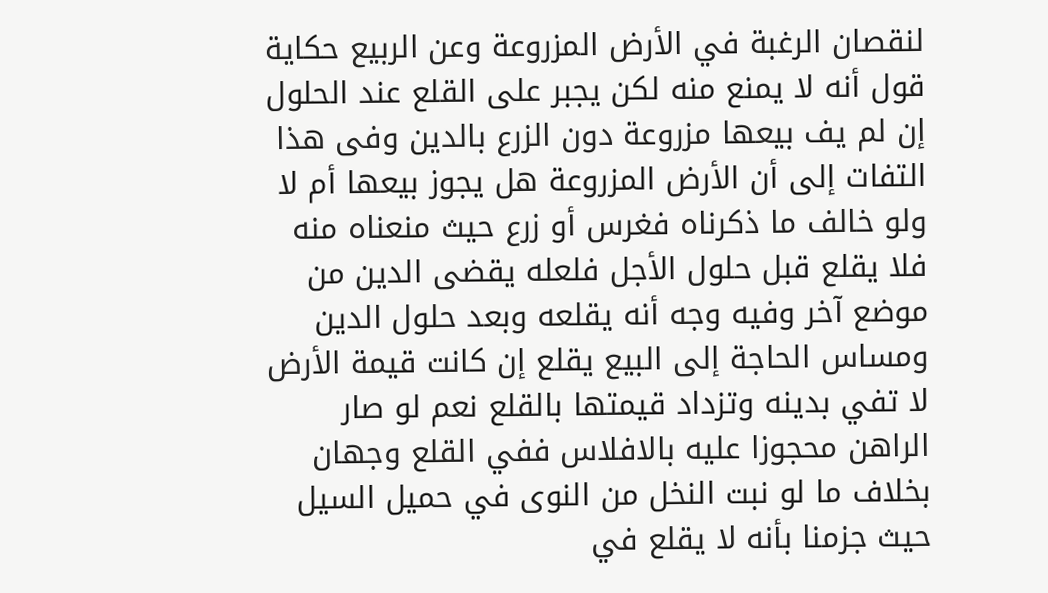لنقصان الرغبة في الأرض المزروعة وعن الربيع حكاية قول أنه لا يمنع منه لكن يجبر على القلع عند الحلول إن لم يف بيعها مزروعة دون الزرع بالدين وفى هذا التفات إلى أن الأرض المزروعة هل يجوز بيعها أم لا ولو خالف ما ذكرناه فغرس أو زرع حيث منعناه منه فلا يقلع قبل حلول الأجل فلعله يقضى الدين من موضع آخر وفيه وجه أنه يقلعه وبعد حلول الدين ومساس الحاجة إلى البيع يقلع إن كانت قيمة الأرض لا تفي بدينه وتزداد قيمتها بالقلع نعم لو صار الراهن محجوزا عليه بالافلاس ففي القلع وجهان بخلاف ما لو نبت النخل من النوى في حميل السيل حيث جزمنا بأنه لا يقلع في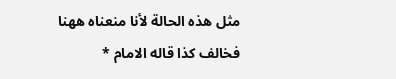مثل هذه الحالة لأنا منعناه ههنا فخالف كذا قاله الامام *